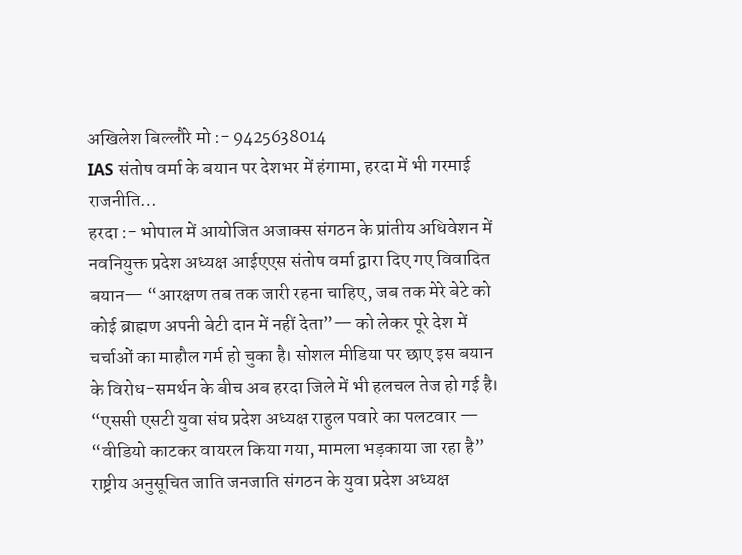अखिलेश बिल्लौरे मो :- 9425638014
IAS संतोष वर्मा के बयान पर देशभर में हंगामा, हरदा में भी गरमाई राजनीति…
हरदा :- भोपाल में आयोजित अजाक्स संगठन के प्रांतीय अधिवेशन में नवनियुक्त प्रदेश अध्यक्ष आईएएस संतोष वर्मा द्वारा दिए गए विवादित बयान— “आरक्षण तब तक जारी रहना चाहिए, जब तक मेरे बेटे को कोई ब्राह्मण अपनी बेटी दान में नहीं देता”— को लेकर पूरे देश में चर्चाओं का माहौल गर्म हो चुका है। सोशल मीडिया पर छाए इस बयान के विरोध-समर्थन के बीच अब हरदा जिले में भी हलचल तेज हो गई है।
“एससी एसटी युवा संघ प्रदेश अध्यक्ष राहुल पवारे का पलटवार — “वीडियो काटकर वायरल किया गया, मामला भड़काया जा रहा है”
राष्ट्रीय अनुसूचित जाति जनजाति संगठन के युवा प्रदेश अध्यक्ष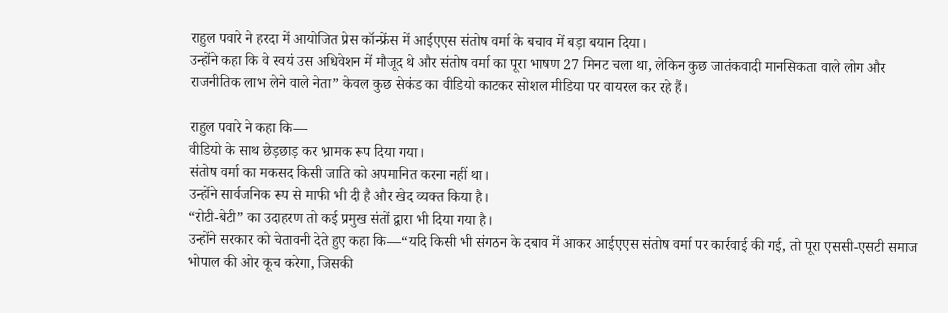राहुल पवारे ने हरदा में आयोजित प्रेस कॉन्फ्रेंस में आईएएस संतोष वर्मा के बचाव में बड़ा बयान दिया।
उन्होंने कहा कि वे स्वयं उस अधिवेशन में मौजूद थे और संतोष वर्मा का पूरा भाषण 27 मिनट चला था, लेकिन कुछ जातंकवादी मानसिकता वाले लोग और राजनीतिक लाभ लेने वाले नेता” केवल कुछ सेकंड का वीडियो काटकर सोशल मीडिया पर वायरल कर रहे हैं।

राहुल पवारे ने कहा कि—
वीडियो के साथ छेड़छाड़ कर भ्रामक रूप दिया गया।
संतोष वर्मा का मकसद किसी जाति को अपमानित करना नहीं था।
उन्होंने सार्वजनिक रूप से माफी भी दी है और खेद व्यक्त किया है।
“रोटी-बेटी” का उदाहरण तो कई प्रमुख संतों द्वारा भी दिया गया है।
उन्होंने सरकार को चेतावनी देते हुए कहा कि—“यदि किसी भी संगठन के दबाव में आकर आईएएस संतोष वर्मा पर कार्रवाई की गई, तो पूरा एससी-एसटी समाज भोपाल की ओर कूच करेगा, जिसकी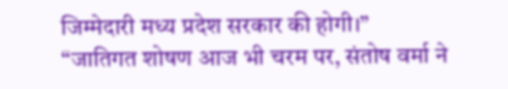जिम्मेदारी मध्य प्रदेश सरकार की होगी।”
“जातिगत शोषण आज भी चरम पर, संतोष वर्मा ने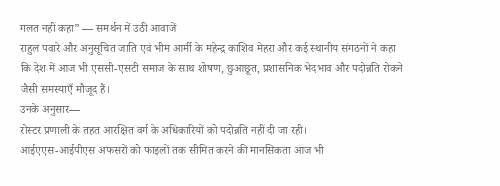गलत नहीं कहा” — समर्थन में उठी आवाजें
राहुल पवारे और अनुसूचित जाति एवं भीम आर्मी के महेन्द्र काशिव मेहरा और कई स्थानीय संगठनों ने कहा कि देश में आज भी एससी-एसटी समाज के साथ शोषण, छुआछूत, प्रशासनिक भेदभाव और पदोन्नति रोकने जैसी समस्याएँ मौजूद हैं।
उनके अनुसार—
रोस्टर प्रणाली के तहत आरक्षित वर्ग के अधिकारियों को पदोन्नति नहीं दी जा रही।
आईएएस-आईपीएस अफसरों को फाइलों तक सीमित करने की मानसिकता आज भी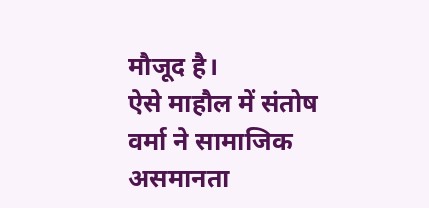मौजूद है।
ऐसे माहौल में संतोष वर्मा ने सामाजिक असमानता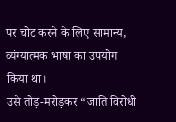पर चोट करने के लिए सामान्य, व्यंग्यात्मक भाषा का उपयोग किया था।
उसे तोड़-मरोड़कर “जाति विरोधी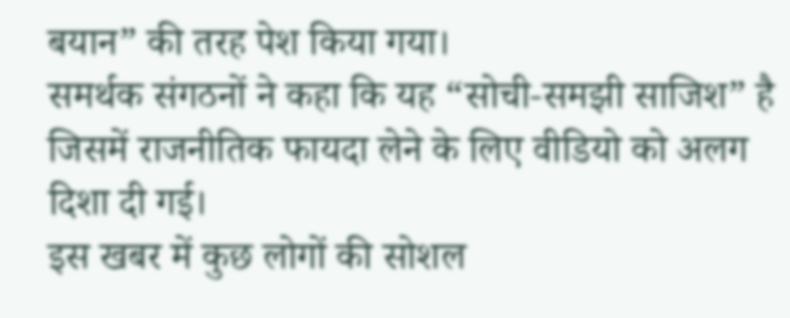बयान” की तरह पेश किया गया।
समर्थक संगठनों ने कहा कि यह “सोची-समझी साजिश” है जिसमें राजनीतिक फायदा लेने के लिए वीडियो को अलग दिशा दी गई।
इस खबर में कुछ लोगों की सोशल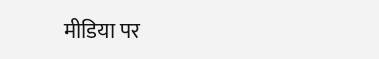मीडिया पर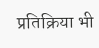प्रतिक्रिया भी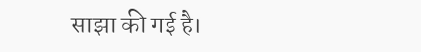साझा की गई है।